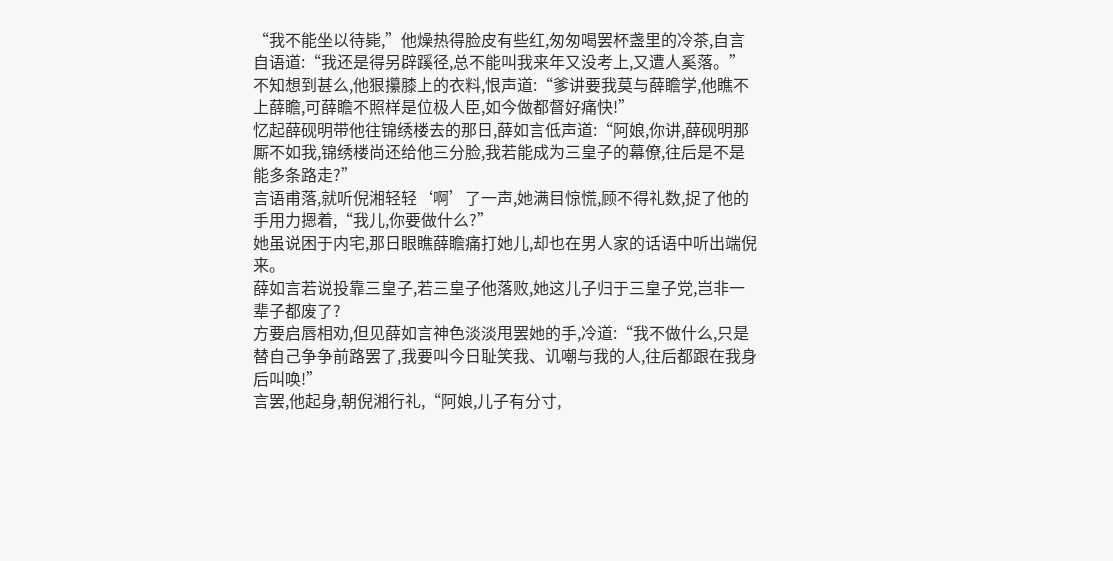“我不能坐以待毙,”他燥热得脸皮有些红,匆匆喝罢杯盏里的冷茶,自言自语道:“我还是得另辟蹊径,总不能叫我来年又没考上,又遭人奚落。”
不知想到甚么,他狠攥膝上的衣料,恨声道:“爹讲要我莫与薛瞻学,他瞧不上薛瞻,可薛瞻不照样是位极人臣,如今做都督好痛快!”
忆起薛砚明带他往锦绣楼去的那日,薛如言低声道:“阿娘,你讲,薛砚明那厮不如我,锦绣楼尚还给他三分脸,我若能成为三皇子的幕僚,往后是不是能多条路走?”
言语甫落,就听倪湘轻轻‘啊’了一声,她满目惊慌,顾不得礼数,捉了他的手用力摁着,“我儿,你要做什么?”
她虽说困于内宅,那日眼瞧薛瞻痛打她儿,却也在男人家的话语中听出端倪来。
薛如言若说投靠三皇子,若三皇子他落败,她这儿子归于三皇子党,岂非一辈子都废了?
方要启唇相劝,但见薛如言神色淡淡甩罢她的手,冷道:“我不做什么,只是替自己争争前路罢了,我要叫今日耻笑我、讥嘲与我的人,往后都跟在我身后叫唤!”
言罢,他起身,朝倪湘行礼,“阿娘,儿子有分寸,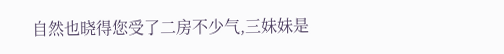自然也晓得您受了二房不少气,三妹妹是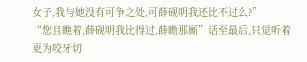女子,我与她没有可争之处,可薛砚明我还比不过么?”
“您且瞧着,薛砚明我比得过,薛瞻那厮”话至最后,只觉听着更为咬牙切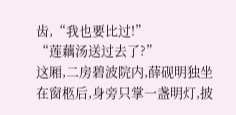齿,“我也要比过!”
“莲藕汤送过去了?”
这厢,二房碧波院内,薛砚明独坐在窗柩后,身旁只掌一盏明灯,披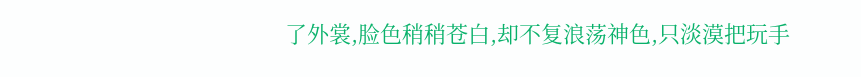了外裳,脸色稍稍苍白,却不复浪荡神色,只淡漠把玩手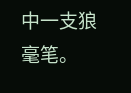中一支狼毫笔。